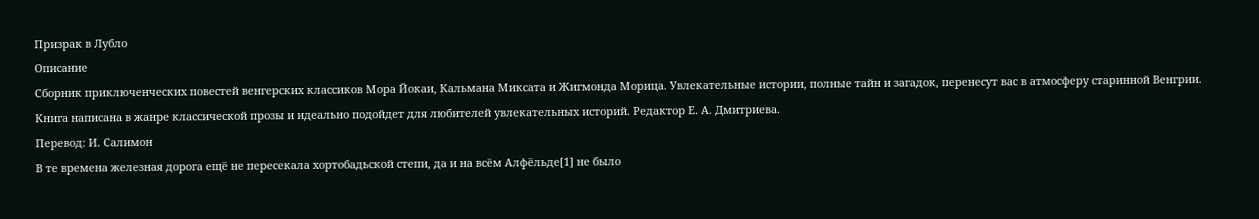Призрак в Лубло
Описание
Сборник приключенческих повестей венгерских классиков Мора Йокаи, Кальмана Миксата и Жигмонда Морица. Увлекательные истории, полные тайн и загадок, перенесут вас в атмосферу старинной Венгрии. Книга написана в жанре классической прозы и идеально подойдет для любителей увлекательных историй. Редактор Е. А. Дмитриева.
Перевод: И. Салимон
В те времена железная дорога ещё не пересекала хортобадьской степи, да и на всём Алфёльде[1] не было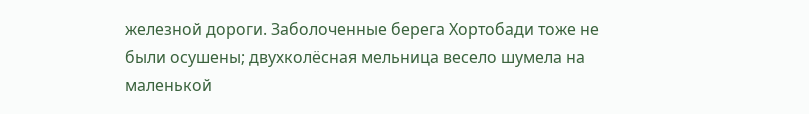железной дороги. Заболоченные берега Хортобади тоже не были осушены; двухколёсная мельница весело шумела на маленькой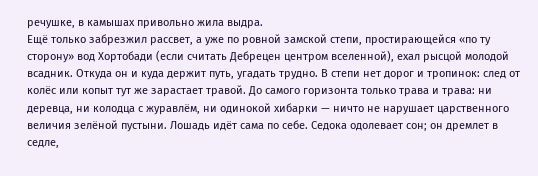речушке, в камышах привольно жила выдра.
Ещё только забрезжил рассвет, а уже по ровной замской степи, простирающейся «по ту сторону» вод Хортобади (если считать Дебрецен центром вселенной), ехал рысцой молодой всадник. Откуда он и куда держит путь, угадать трудно. В степи нет дорог и тропинок: след от колёс или копыт тут же зарастает травой. До самого горизонта только трава и трава: ни деревца, ни колодца с журавлём, ни одинокой хибарки — ничто не нарушает царственного величия зелёной пустыни. Лошадь идёт сама по себе. Седока одолевает сон; он дремлет в седле,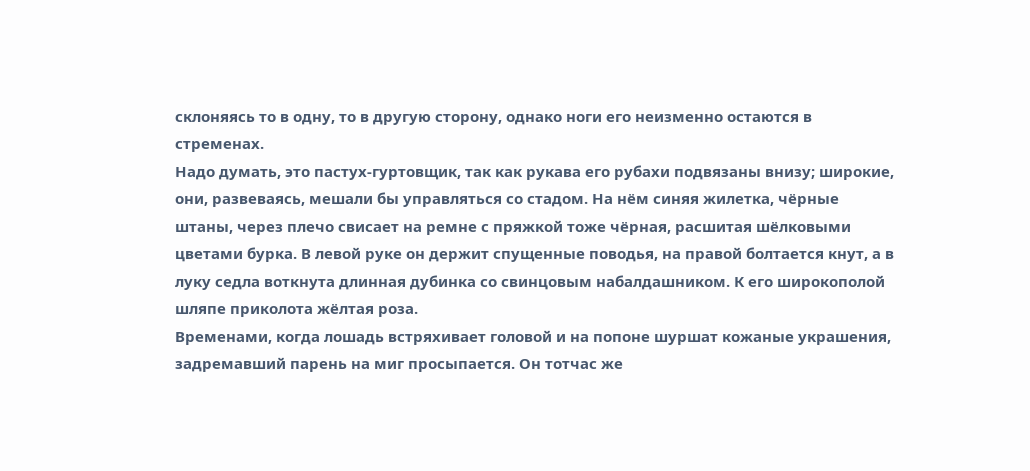склоняясь то в одну, то в другую сторону, однако ноги его неизменно остаются в стременах.
Надо думать, это пастух-гуртовщик, так как рукава его рубахи подвязаны внизу; широкие, они, развеваясь, мешали бы управляться со стадом. На нём синяя жилетка, чёрные штаны, через плечо свисает на ремне с пряжкой тоже чёрная, расшитая шёлковыми цветами бурка. В левой руке он держит спущенные поводья, на правой болтается кнут, а в луку седла воткнута длинная дубинка со свинцовым набалдашником. К его широкополой шляпе приколота жёлтая роза.
Временами, когда лошадь встряхивает головой и на попоне шуршат кожаные украшения, задремавший парень на миг просыпается. Он тотчас же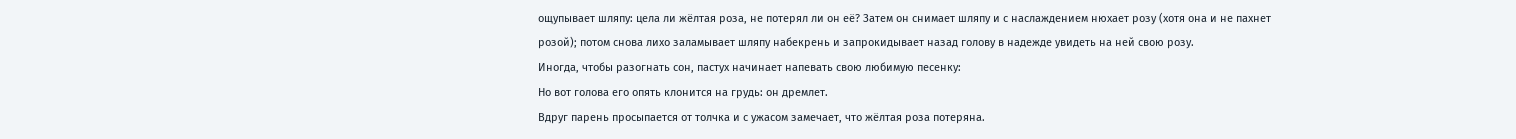ощупывает шляпу: цела ли жёлтая роза, не потерял ли он её? Затем он снимает шляпу и с наслаждением нюхает розу (хотя она и не пахнет розой); потом снова лихо заламывает шляпу набекрень и запрокидывает назад голову в надежде увидеть на ней свою розу.
Иногда, чтобы разогнать сон, пастух начинает напевать свою любимую песенку:
Но вот голова его опять клонится на грудь: он дремлет.
Вдруг парень просыпается от толчка и с ужасом замечает, что жёлтая роза потеряна.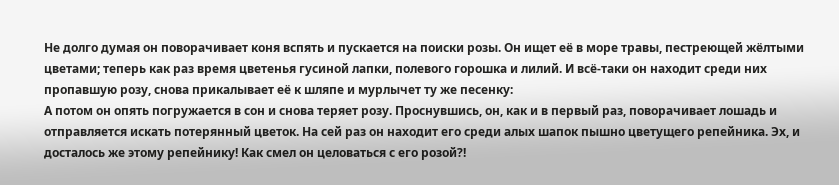Не долго думая он поворачивает коня вспять и пускается на поиски розы. Он ищет её в море травы, пестреющей жёлтыми цветами; теперь как раз время цветенья гусиной лапки, полевого горошка и лилий. И всё-таки он находит среди них пропавшую розу, снова прикалывает её к шляпе и мурлычет ту же песенку:
А потом он опять погружается в сон и снова теряет розу. Проснувшись, он, как и в первый раз, поворачивает лошадь и отправляется искать потерянный цветок. На сей раз он находит его среди алых шапок пышно цветущего репейника. Эх, и досталось же этому репейнику! Как смел он целоваться с его розой?!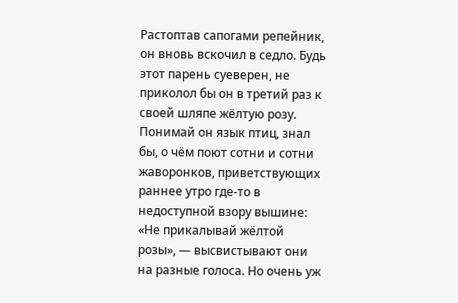Растоптав сапогами репейник, он вновь вскочил в седло. Будь этот парень суеверен, не приколол бы он в третий раз к своей шляпе жёлтую розу. Понимай он язык птиц, знал бы, о чём поют сотни и сотни жаворонков, приветствующих раннее утро где-то в недоступной взору вышине:
«Не прикалывай жёлтой розы», — высвистывают они на разные голоса. Но очень уж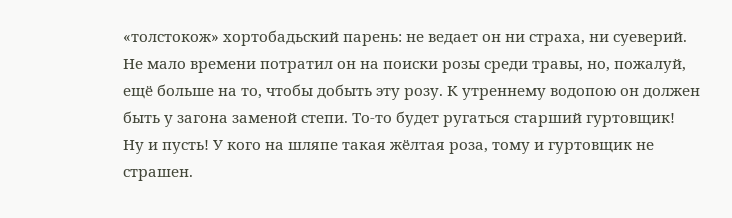«толстокож» хортобадьский парень: не ведает он ни страха, ни суеверий.
Не мало времени потратил он на поиски розы среди травы, но, пожалуй, ещё больше на то, чтобы добыть эту розу. К утреннему водопою он должен быть у загона заменой степи. То-то будет ругаться старший гуртовщик!
Ну и пусть! У кого на шляпе такая жёлтая роза, тому и гуртовщик не страшен.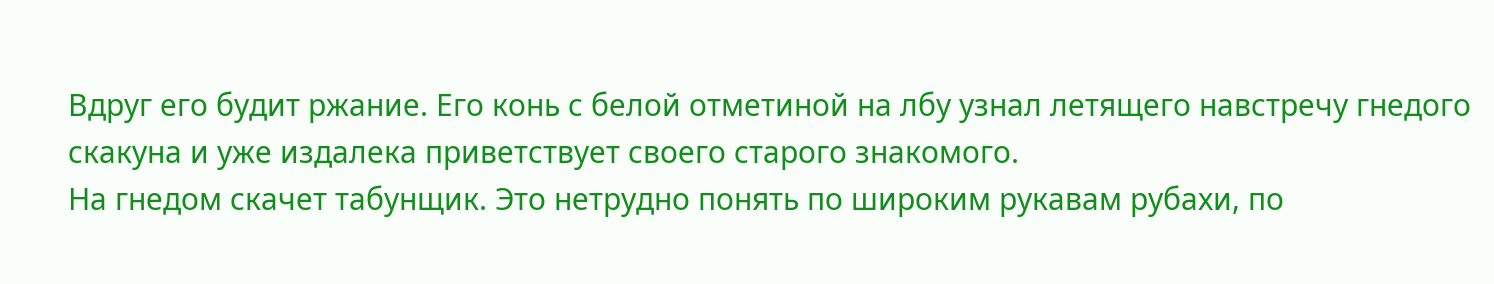Вдруг его будит ржание. Его конь с белой отметиной на лбу узнал летящего навстречу гнедого скакуна и уже издалека приветствует своего старого знакомого.
На гнедом скачет табунщик. Это нетрудно понять по широким рукавам рубахи, по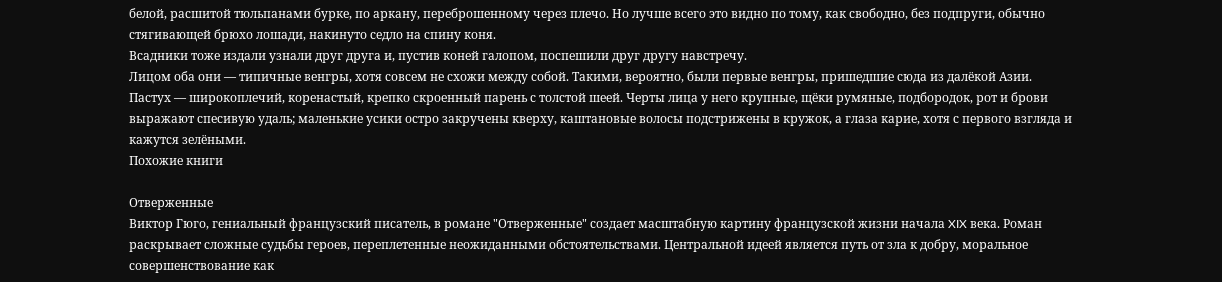белой, расшитой тюльпанами бурке, по аркану, переброшенному через плечо. Но лучше всего это видно по тому, как свободно, без подпруги, обычно стягивающей брюхо лошади, накинуто седло на спину коня.
Всадники тоже издали узнали друг друга и, пустив коней галопом, поспешили друг другу навстречу.
Лицом оба они — типичные венгры, хотя совсем не схожи между собой. Такими, вероятно, были первые венгры, пришедшие сюда из далёкой Азии.
Пастух — широкоплечий, коренастый, крепко скроенный парень с толстой шеей. Черты лица у него крупные, щёки румяные, подбородок, рот и брови выражают спесивую удаль; маленькие усики остро закручены кверху, каштановые волосы подстрижены в кружок, а глаза карие, хотя с первого взгляда и кажутся зелёными.
Похожие книги

Отверженные
Виктор Гюго, гениальный французский писатель, в романе "Отверженные" создает масштабную картину французской жизни начала XIX века. Роман раскрывает сложные судьбы героев, переплетенные неожиданными обстоятельствами. Центральной идеей является путь от зла к добру, моральное совершенствование как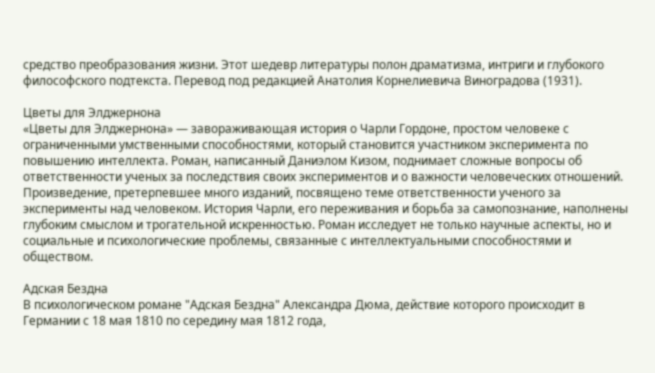средство преобразования жизни. Этот шедевр литературы полон драматизма, интриги и глубокого философского подтекста. Перевод под редакцией Анатолия Корнелиевича Виноградова (1931).

Цветы для Элджернона
«Цветы для Элджернона» — завораживающая история о Чарли Гордоне, простом человеке с ограниченными умственными способностями, который становится участником эксперимента по повышению интеллекта. Роман, написанный Даниэлом Кизом, поднимает сложные вопросы об ответственности ученых за последствия своих экспериментов и о важности человеческих отношений. Произведение, претерпевшее много изданий, посвящено теме ответственности ученого за эксперименты над человеком. История Чарли, его переживания и борьба за самопознание, наполнены глубоким смыслом и трогательной искренностью. Роман исследует не только научные аспекты, но и социальные и психологические проблемы, связанные с интеллектуальными способностями и обществом.

Адская Бездна
В психологическом романе "Адская Бездна" Александра Дюма, действие которого происходит в Германии с 18 мая 1810 по середину мая 1812 года,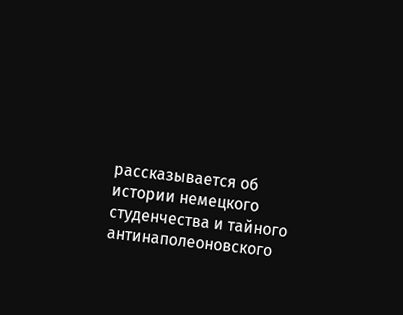рассказывается об истории немецкого студенчества и тайного антинаполеоновского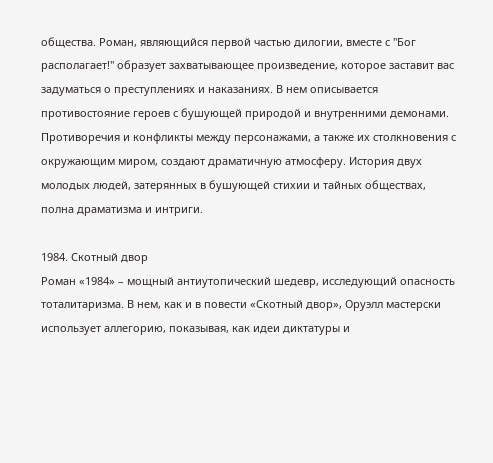общества. Роман, являющийся первой частью дилогии, вместе с "Бог располагает!" образует захватывающее произведение, которое заставит вас задуматься о преступлениях и наказаниях. В нем описывается противостояние героев с бушующей природой и внутренними демонами. Противоречия и конфликты между персонажами, а также их столкновения с окружающим миром, создают драматичную атмосферу. История двух молодых людей, затерянных в бушующей стихии и тайных обществах, полна драматизма и интриги.

1984. Скотный двор
Роман «1984» – мощный антиутопический шедевр, исследующий опасность тоталитаризма. В нем, как и в повести «Скотный двор», Оруэлл мастерски использует аллегорию, показывая, как идеи диктатуры и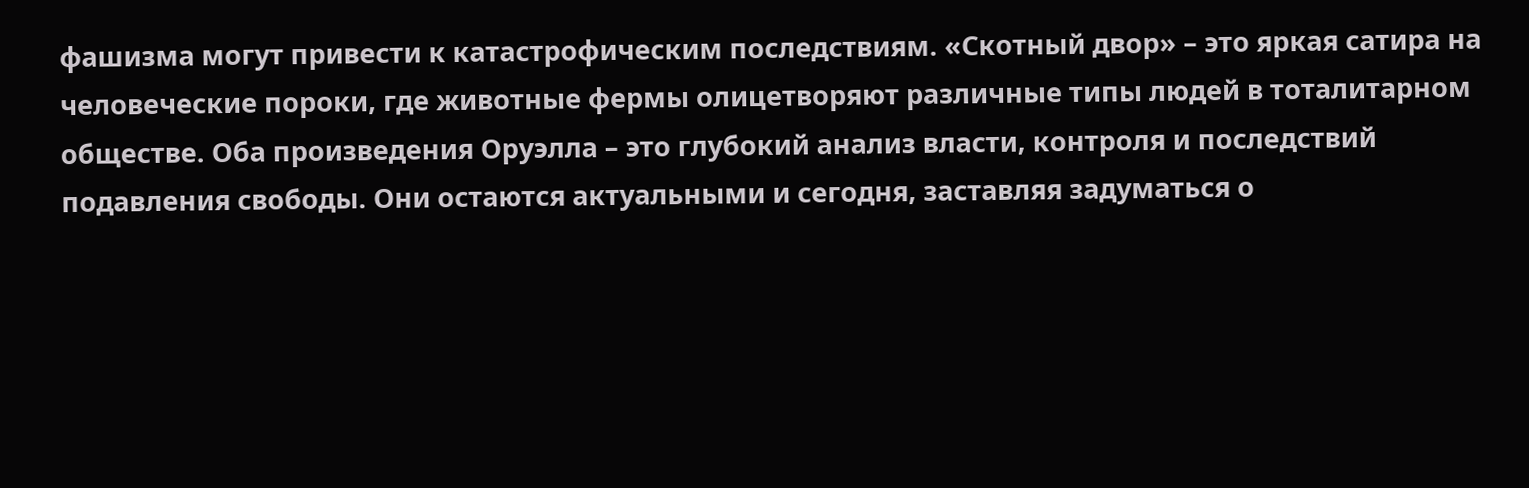фашизма могут привести к катастрофическим последствиям. «Скотный двор» – это яркая сатира на человеческие пороки, где животные фермы олицетворяют различные типы людей в тоталитарном обществе. Оба произведения Оруэлла – это глубокий анализ власти, контроля и последствий подавления свободы. Они остаются актуальными и сегодня, заставляя задуматься о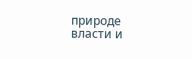природе власти и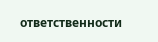ответственности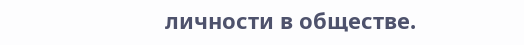личности в обществе.